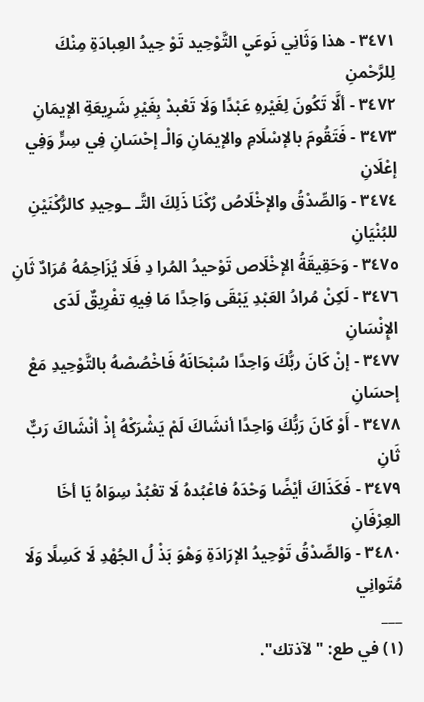٣٤٧١ - هذا وَثَانِي نَوعَيِ التَّوْحِيد تَوْ حِيدُ العِبادَةِ مِنْكَ لِلرَّحْمنِ
٣٤٧٢ - ألَّا تَكُونَ لِغَيْرهِ عَبْدًا وَلَا تَعْبدْ بِغَيْرِ شَرِيعَةِ الإيمَانِ
٣٤٧٣ - فَتَقُومَ بالإسْلَامِ والإيمَانِ وَالْـ إحْسَانِ فِي سِرٍّ وَفِي إعْلَانِ
٣٤٧٤ - وَالصِّدْقُ والإخْلَاصُ رُكْنَا ذَلِكَ التَّـ ـوحِيدِ كالرُّكْنَيْنِ للبُنْيَانِ
٣٤٧٥ - وَحَقِيقَةُ الإخْلَاص تَوْحيدُ المُرا دِ فَلَا يُزَاحِمُهُ مُرَادٌ ثَانِ
٣٤٧٦ - لَكِنْ مُرادُ العَبْدِ يَبْقَى وَاحِدًا مَا فِيهِ تفْرِيقٌ لَدَى الإِنْسَانِ
٣٤٧٧ - إنْ كَانَ ربُّكَ وَاحِدًا سُبْحَانَهُ فَاخْصُصْهُ بالتَّوْحِيدِ مَعْ إحسَانِ
٣٤٧٨ - أَوْ كَانَ رَبُّكَ وَاحِدًا أنشَاكَ لَمْ يَشْرَكْهُ إذْ أنْشَاكَ رَبٌّ ثَانِ
٣٤٧٩ - فَكَذَاكَ أيْضًا وَحْدَهُ فاعْبُدهُ لَا تعْبُدْ سِوَاهُ يَا أخَا العِرْفَانِ
٣٤٨٠ - وَالصِّدْقُ تَوْحِيدُ الإرَادَةِ وَهْوَ بَذْ لُ الجُهْدِ لَا كَسِلًا وَلَا مُتَوانِي
___
(١) في طع: "لآذتك".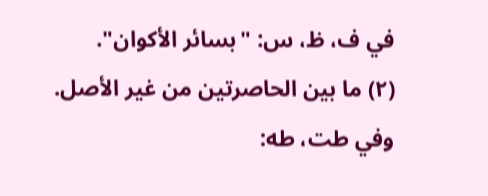في ف، ظ، س: "بسائر الأكوان".
(٢) ما بين الحاصرتين من غير الأصل. وفي طت، طه: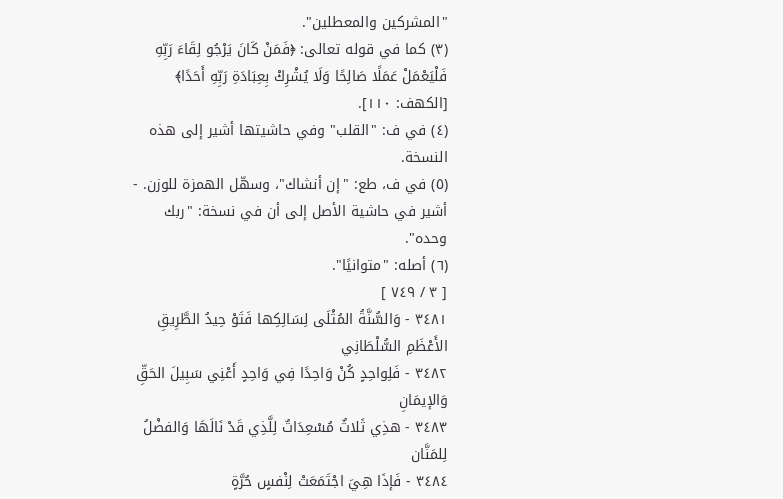"المشركين والمعطلين".
(٣) كما في قوله تعالى: ﴿فَمَنْ كَانَ يَرْجُو لِقَاءَ رَبِّهِ فَلْيَعْمَلْ عَمَلًا صَالِحًا وَلَا يُشْرِكْ بِعِبَادَةِ رَبِّهِ أَحَدًا﴾ [الكهف: ١١٠].
(٤) في ف: "القلب" وفي حاشيتها أشير إلى هذه النسخة.
(٥) في ف، طع: "إن أنشاك"، وسهّل الهمزة للوزن. - أشير في حاشية الأصل إلى أن في نسخة: "ربك وحده".
(٦) أصله: "متوانيًا".
[ ٣ / ٧٤٩ ]
٣٤٨١ - وَالسُّنَّةُ المُثْلَى لِسَالِكِها فَتَوْ حِيدُ الطَّرِيقِ الأَعْظَمِ السُّلْطَانِي
٣٤٨٢ - فَلِواحِدٍ كُنْ وَاحِدًا فِي وَاحِدٍ أَعْنِي سَبِيلَ الحَقِّ وَالإيمَانِ
٣٤٨٣ - هذِي ثَلاثٌ مُسْعِدَاتٌ لِلَّذِي قَدْ نَالَهَا وَالفضْلُ لِلمَنَّان
٣٤٨٤ - فَإذَا هِيَ اجْتَمَعَتْ لِنْفسٍ حُرَّةٍ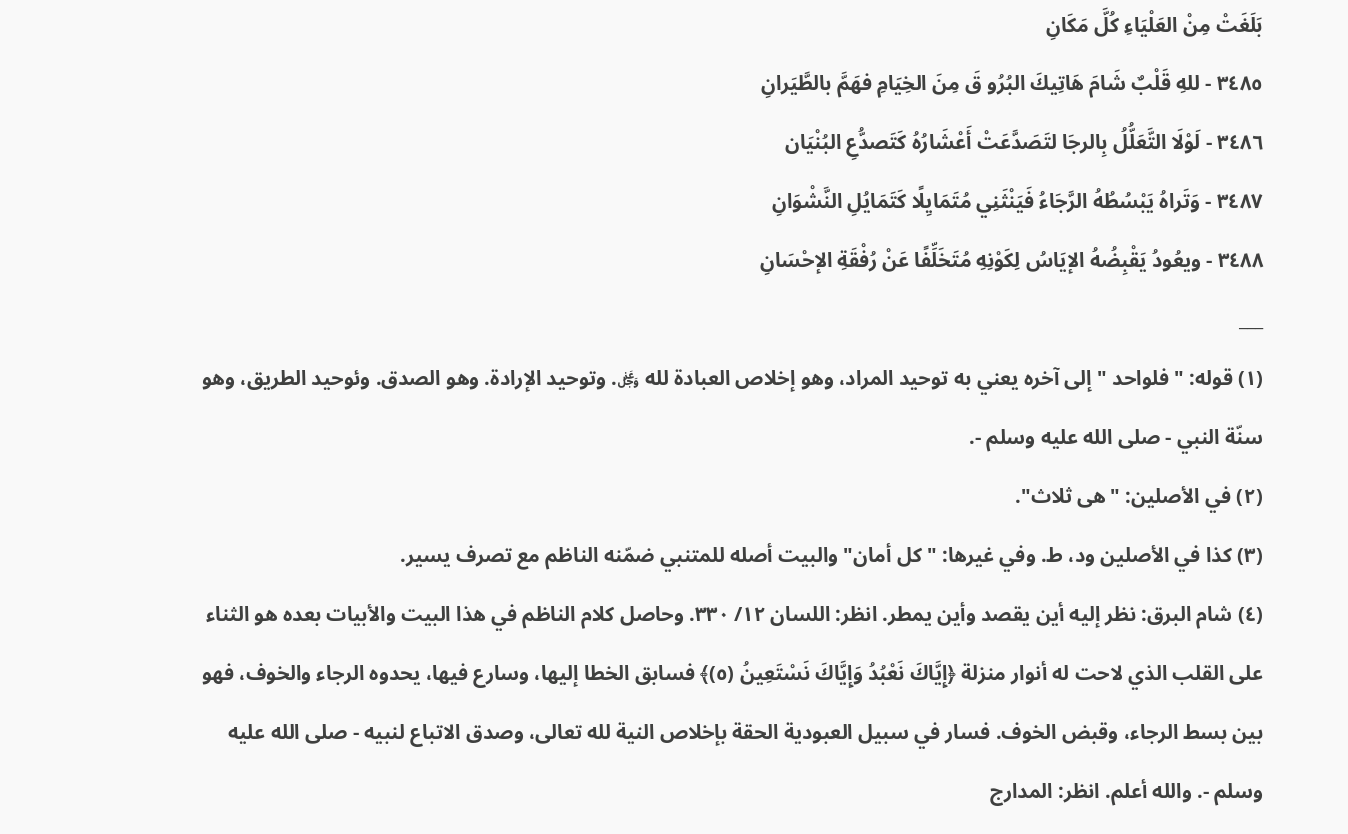بَلَغَتْ مِنْ العَلْيَاءِ كُلَّ مَكَانِ
٣٤٨٥ - للهِ قَلْبٌ شَامَ هَاتِيكَ البُرُو قَ مِنَ الخِيَامِ فهَمَّ بالطَّيَرانِ
٣٤٨٦ - لَوْلَا التَّعَلُّلُ بِالرجَا لتَصَدَّعَتْ أَعْشَارُهُ كَتَصدُّعِ البُنْيَان
٣٤٨٧ - وَتَراهُ يَبْسُطُهُ الرَّجَاءُ فَيَنْثَنِي مُتَمَايِلًا كَتَمَايُلِ النَّشْوَانِ
٣٤٨٨ - ويعُودُ يَقْبِضُهُ الإيَاسُ لِكَوْنِهِ مُتَخَلِّفًا عَنْ رُفْقَةِ الإحْسَانِ
___
(١) قوله: "فلواحد " إلى آخره يعني به توحيد المراد، وهو إخلاص العبادة لله ﷿. وتوحيد الإرادة. وهو الصدق. وئوحيد الطريق، وهو سنّة النبي - صلى الله عليه وسلم -.
(٢) في الأصلين: "هى ثلاث".
(٣) كذا في الأصلين ود، ط. وفي غيرها: "كل أمان" والبيت أصله للمتنبي ضمّنه الناظم مع تصرف يسير.
(٤) شام البرق: نظر إليه أين يقصد وأين يمطر. انظر: اللسان ١٢/ ٣٣٠. وحاصل كلام الناظم في هذا البيت والأبيات بعده هو الثناء على القلب الذي لاحت له أنوار منزلة ﴿إِيَّاكَ نَعْبُدُ وَإِيَّاكَ نَسْتَعِينُ (٥)﴾ فسابق الخطا إليها، وسارع فيها، يحدوه الرجاء والخوف، فهو بين بسط الرجاء، وقبض الخوف. فسار في سبيل العبودية الحقة بإخلاص النية لله تعالى، وصدق الاتباع لنبيه - صلى الله عليه وسلم -. والله أعلم. انظر: المدارج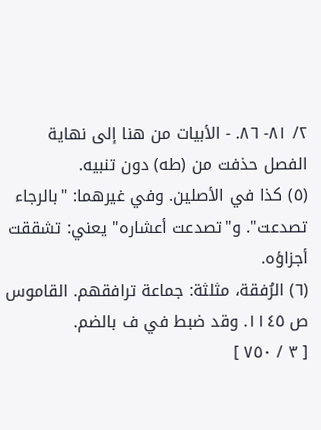٢/ ٨١- ٨٦. - الأبيات من هنا إلى نهاية الفصل حذفت من (طه) دون تنبيه.
(٥) كذا في الأصلين. وفي غيرهما: "بالرجاء تصدعت". و"تصدعت أعشاره" يعني: تشققت أجزاؤه.
(٦) الرُفقة، مثلثة: جماعة ترافقهم. القاموس ص ١١٤٥. وقد ضبط في ف بالضم.
[ ٣ / ٧٥٠ ]